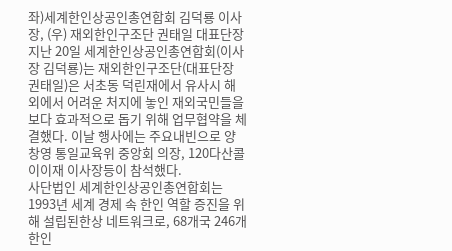좌)세계한인상공인총연합회 김덕룡 이사장, (우) 재외한인구조단 권태일 대표단장
지난 20일 세계한인상공인총연합회(이사장 김덕룡)는 재외한인구조단(대표단장 권태일)은 서초동 덕린재에서 유사시 해외에서 어려운 처지에 놓인 재외국민들을 보다 효과적으로 돕기 위해 업무협약을 체결했다. 이날 행사에는 주요내빈으로 양창영 통일교육위 중앙회 의장, 120다산콜 이이재 이사장등이 참석했다.
사단법인 세계한인상공인총연합회는 1993년 세계 경제 속 한인 역할 증진을 위해 설립된한상 네트워크로, 68개국 246개 한인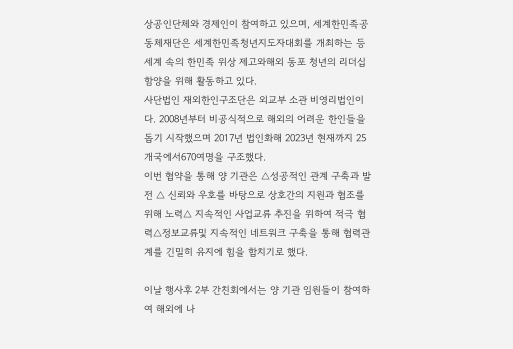상공인단체와 경제인이 참여하고 있으며, 세계한민족공동체재단은 세계한민족청년지도자대회를 개최하는 등 세계 속의 한민족 위상 제고와해외 동포 청년의 리더십 함양을 위해 활동하고 있다.
사단법인 재외한인구조단은 외교부 소관 비영리법인이다. 2008년부터 비공식적으로 해외의 어려운 한인들을 돕기 시작했으며 2017년 법인화해 2023년 현재까지 25개국에서670여명을 구조했다.
이번 협약을 통해 양 기관은 △성공적인 관계 구축과 발전 △ 신뢰와 우호를 바탕으로 상호간의 지원과 협조를 위해 노력△ 지속적인 사업교류 추진을 위하여 적극 협력△정보교류및 지속적인 네트워크 구축을 통해 협력관계를 긴밀히 유지에 힘을 합치기로 했다.

이날 행사후 2부 간친회에서는 양 기관 임원들이 참여하여 해외에 나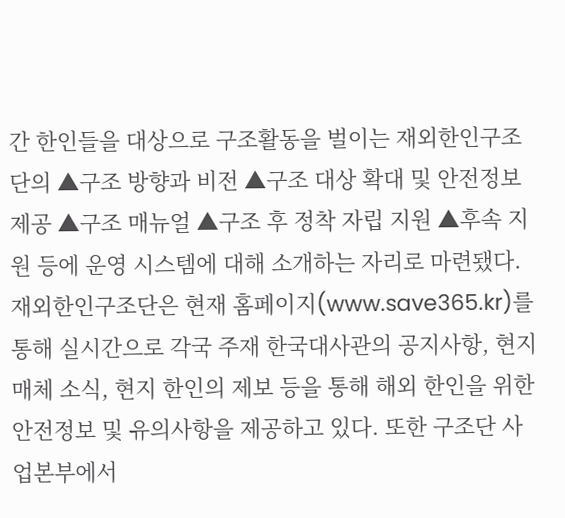간 한인들을 대상으로 구조활동을 벌이는 재외한인구조단의 ▲구조 방향과 비전 ▲구조 대상 확대 및 안전정보제공 ▲구조 매뉴얼 ▲구조 후 정착 자립 지원 ▲후속 지원 등에 운영 시스템에 대해 소개하는 자리로 마련됐다.
재외한인구조단은 현재 홈페이지(www.save365.kr)를 통해 실시간으로 각국 주재 한국대사관의 공지사항, 현지 매체 소식, 현지 한인의 제보 등을 통해 해외 한인을 위한 안전정보 및 유의사항을 제공하고 있다. 또한 구조단 사업본부에서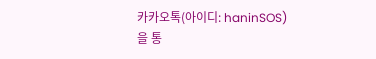카카오톡(아이디: haninSOS)을 통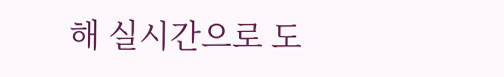해 실시간으로 도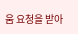움 요청을 받아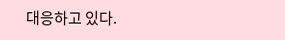대응하고 있다.